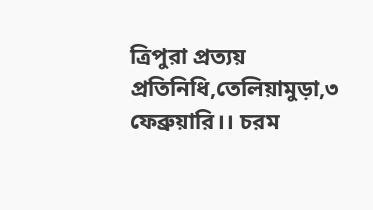ত্রিপুরা প্রত্যয় প্রতিনিধি,তেলিয়ামুড়া,৩ ফেব্রুয়ারি।। চরম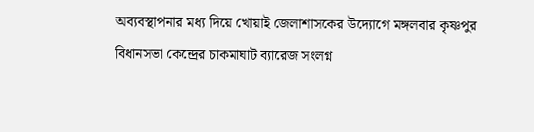অব্যবস্থাপনার মধ্য দিয়ে খোয়াই জেলাশাসকের উদ্যোগে মঙ্গলবার কৃষ্ণপুর বিধানসভা কেন্দ্রের চাকমাঘাট ব্যারেজ সংলগ্ন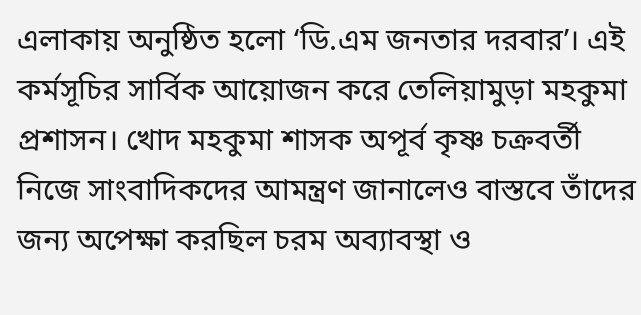এলাকায় অনুষ্ঠিত হলো ‘ডি.এম জনতার দরবার’। এই কর্মসূচির সার্বিক আয়োজন করে তেলিয়ামুড়া মহকুমা প্রশাসন। খোদ মহকুমা শাসক অপূর্ব কৃষ্ণ চক্রবর্তী নিজে সাংবাদিকদের আমন্ত্রণ জানালেও বাস্তবে তাঁদের জন্য অপেক্ষা করছিল চরম অব্যাবস্থা ও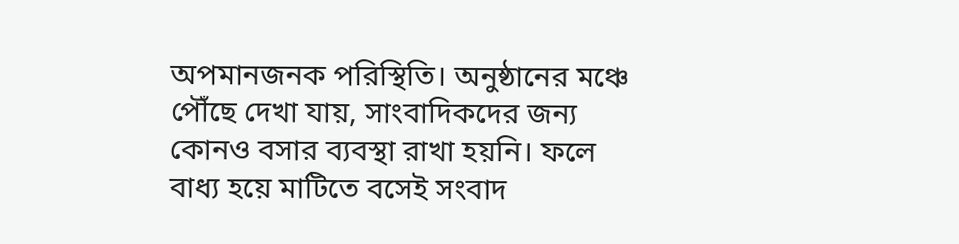অপমানজনক পরিস্থিতি। অনুষ্ঠানের মঞ্চে পৌঁছে দেখা যায়, সাংবাদিকদের জন্য কোনও বসার ব্যবস্থা রাখা হয়নি। ফলে বাধ্য হয়ে মাটিতে বসেই সংবাদ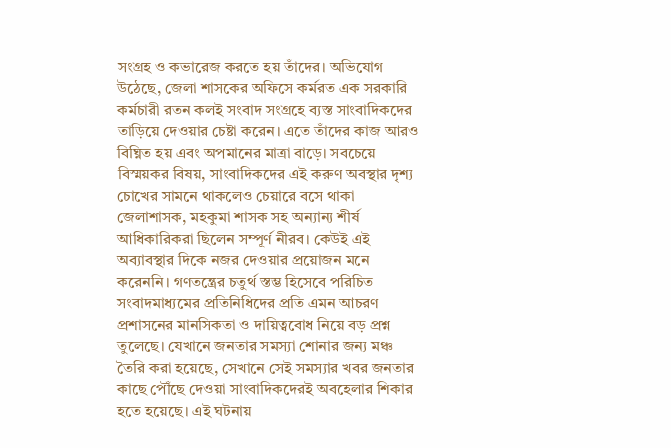সংগ্রহ ও কভারেজ করতে হয় তাঁদের। অভিযোগ উঠেছে, জেলা শাসকের অফিসে কর্মরত এক সরকারি কর্মচারী রতন কলই সংবাদ সংগ্রহে ব্যস্ত সাংবাদিকদের তাড়িয়ে দেওয়ার চেষ্টা করেন। এতে তাঁদের কাজ আরও বিঘ্নিত হয় এবং অপমানের মাত্রা বাড়ে। সবচেয়ে বিস্ময়কর বিষয়, সাংবাদিকদের এই করুণ অবস্থার দৃশ্য চোখের সামনে থাকলেও চেয়ারে বসে থাকা জেলাশাসক, মহকুমা শাসক সহ অন্যান্য শীর্ষ আধিকারিকরা ছিলেন সম্পূর্ণ নীরব। কেউই এই অব্যাবস্থার দিকে নজর দেওয়ার প্রয়োজন মনে করেননি। গণতন্ত্রের চতুর্থ স্তম্ভ হিসেবে পরিচিত সংবাদমাধ্যমের প্রতিনিধিদের প্রতি এমন আচরণ প্রশাসনের মানসিকতা ও দায়িত্ববোধ নিয়ে বড় প্রশ্ন তুলেছে। যেখানে জনতার সমস্যা শোনার জন্য মঞ্চ তৈরি করা হয়েছে, সেখানে সেই সমস্যার খবর জনতার কাছে পৌঁছে দেওয়া সাংবাদিকদেরই অবহেলার শিকার হতে হয়েছে। এই ঘটনায়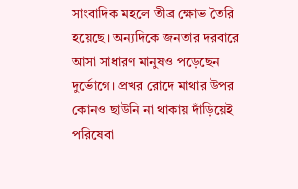সাংবাদিক মহলে তীব্র ক্ষোভ তৈরি হয়েছে। অন্যদিকে জনতার দরবারে আসা সাধারণ মানুষও পড়েছেন দুর্ভোগে। প্রখর রোদে মাথার উপর কোনও ছাউনি না থাকায় দাঁড়িয়েই পরিষেবা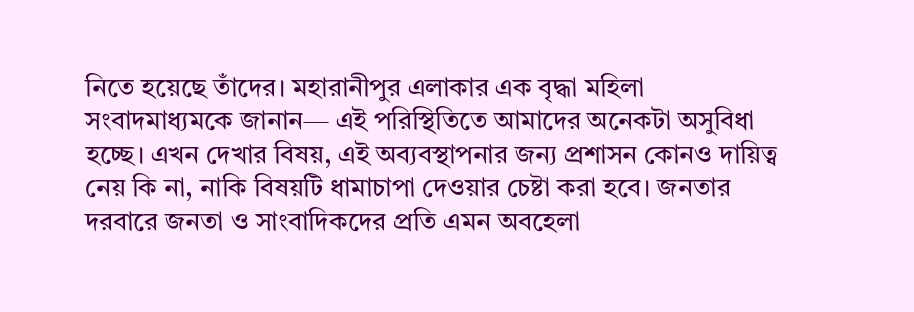নিতে হয়েছে তাঁদের। মহারানীপুর এলাকার এক বৃদ্ধা মহিলা সংবাদমাধ্যমকে জানান— এই পরিস্থিতিতে আমাদের অনেকটা অসুবিধা হচ্ছে। এখন দেখার বিষয়, এই অব্যবস্থাপনার জন্য প্রশাসন কোনও দায়িত্ব নেয় কি না, নাকি বিষয়টি ধামাচাপা দেওয়ার চেষ্টা করা হবে। জনতার দরবারে জনতা ও সাংবাদিকদের প্রতি এমন অবহেলা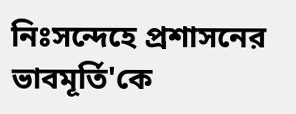নিঃসন্দেহে প্রশাসনের ভাবমূর্তি'কে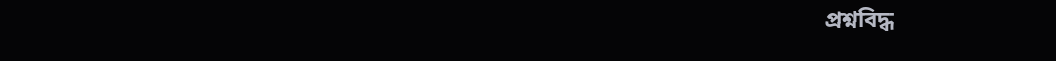প্রশ্নবিদ্ধ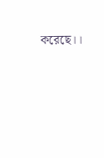করেছে।।